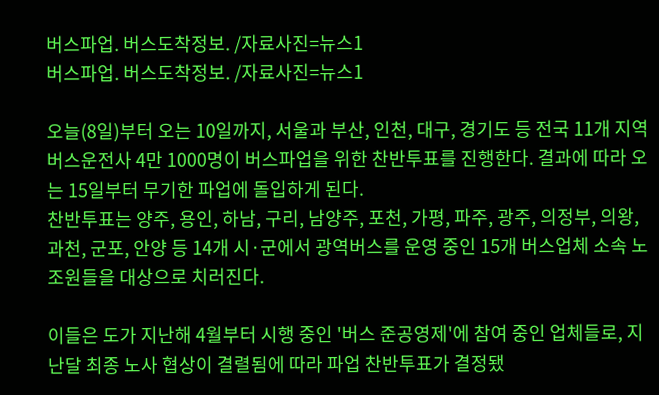버스파업. 버스도착정보. /자료사진=뉴스1
버스파업. 버스도착정보. /자료사진=뉴스1

오늘(8일)부터 오는 10일까지, 서울과 부산, 인천, 대구, 경기도 등 전국 11개 지역 버스운전사 4만 1000명이 버스파업을 위한 찬반투표를 진행한다. 결과에 따라 오는 15일부터 무기한 파업에 돌입하게 된다.
찬반투표는 양주, 용인, 하남, 구리, 남양주, 포천, 가평, 파주, 광주, 의정부, 의왕, 과천, 군포, 안양 등 14개 시·군에서 광역버스를 운영 중인 15개 버스업체 소속 노조원들을 대상으로 치러진다.

이들은 도가 지난해 4월부터 시행 중인 '버스 준공영제'에 참여 중인 업체들로, 지난달 최종 노사 협상이 결렬됨에 따라 파업 찬반투표가 결정됐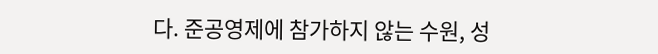다. 준공영제에 참가하지 않는 수원, 성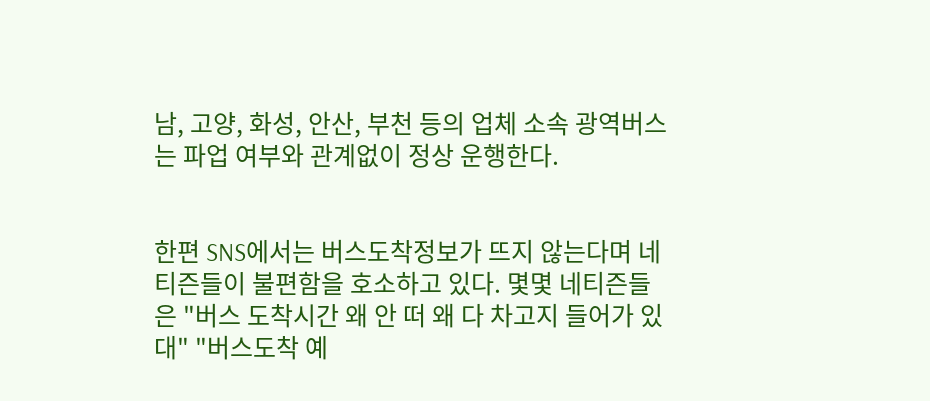남, 고양, 화성, 안산, 부천 등의 업체 소속 광역버스는 파업 여부와 관계없이 정상 운행한다.


한편 SNS에서는 버스도착정보가 뜨지 않는다며 네티즌들이 불편함을 호소하고 있다. 몇몇 네티즌들은 "버스 도착시간 왜 안 떠 왜 다 차고지 들어가 있대" "버스도착 예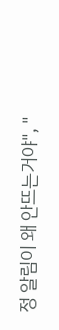정 알림이 왜 안뜨는거야", "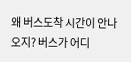왜 버스도착 시간이 안나오지? 버스가 어디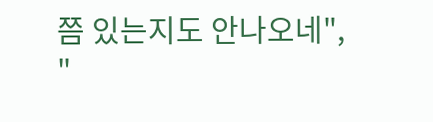쯤 있는지도 안나오네", "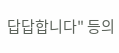답답합니다" 등의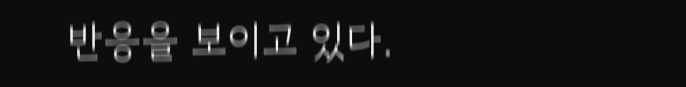반응을 보이고 있다.